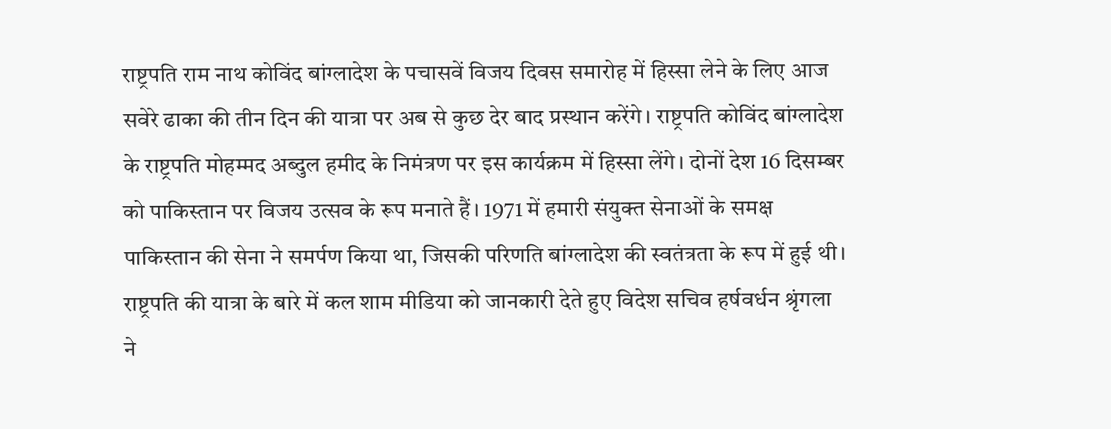राष्ट्रपति राम नाथ कोविंद बांग्लादेश के पचासवें विजय दिवस समारोह में हिस्सा लेने के लिए आज सवेरे ढाका की तीन दिन की यात्रा पर अब से कुछ देर बाद प्रस्थान करेंगे। राष्ट्रपति कोविंद बांग्लादेश के राष्ट्रपति मोहम्मद अब्दुल हमीद के निमंत्रण पर इस कार्यक्रम में हिस्सा लेंगे। दोनों देश 16 दिसम्बर को पाकिस्तान पर विजय उत्सव के रूप मनाते हैं। 1971 में हमारी संयुक्त सेनाओं के समक्ष पाकिस्तान की सेना ने समर्पण किया था, जिसकी परिणति बांग्लादेश की स्वतंत्रता के रूप में हुई थी।
राष्ट्रपति की यात्रा के बारे में कल शाम मीडिया को जानकारी देते हुए विदेश सचिव हर्षवर्धन श्रृंगला ने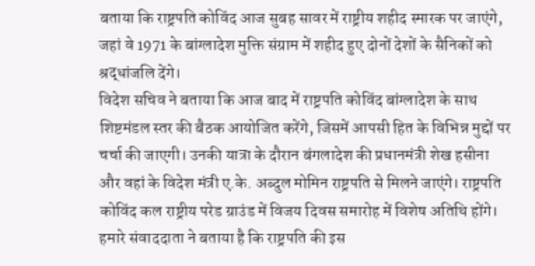बताया कि राष्ट्रपति कोविंद आज सुबह सावर में राष्ट्रीय शहीद स्मारक पर जाएंगे, जहां वे 1971 के बांग्लादेश मुक्ति संग्राम में शहीद हुए दोनों देशों के सैनिकों को श्रद्धांजलि देंगे।
विदेश सचिव ने बताया कि आज बाद में राष्ट्रपति कोविंद बांग्लादेश के साथ शिष्टमंडल स्तर की बैठक आयोजित करेंगे, जिसमें आपसी हित के विभिन्न मुद्दों पर चर्चा की जाएगी। उनकी यात्रा के दौरान बंगलादेश की प्रधानमंत्री शेख हसीना और वहां के विदेश मंत्री ए.के. अब्दुल मोमिन राष्ट्रपति से मिलने जाएंगे। राष्ट्रपति कोविंद कल राष्ट्रीय परेड ग्राउंड में विजय दिवस समारोह में विशेष अतिथि होंगे।
हमारे संवाददाता ने बताया है कि राष्ट्रपति की इस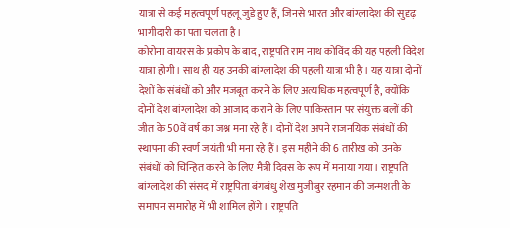यात्रा से कई महत्वपूर्ण पहलू जुडे हुए हैं, जिनसे भारत और बांग्लादेश की सुदृढ़ भागीदारी का पता चलता है।
कोरोना वायरस के प्रकोप के बाद, राष्ट्रपति राम नाथ कोविंद की यह पहली विदेश यात्रा होगी। साथ ही यह उनकी बांग्लादेश की पहली यात्रा भी है। यह यात्रा दोनों देशों के संबंधों को और मजबूत करने के लिए अत्यधिक महत्वपूर्ण है, क्योंकि दोनों देश बांग्लादेश को आजाद कराने के लिए पाकिस्तान पर संयुक्त बलों की जीत के 50वें वर्ष का जश्न मना रहे हैं। दोनों देश अपने राजनयिक संबंधों की स्थापना की स्वर्ण जयंती भी मना रहे हैं। इस महीने की 6 तारीख को उनके संबंधों को चिन्हित करने के लिए मैत्री दिवस के रूप में मनाया गया। राष्ट्रपति बांग्लादेश की संसद में राष्ट्रपिता बंगबंधु शेख मुजीबुर रहमान की जन्मशती के समापन समारोह में भी शामिल होंगे। राष्ट्रपति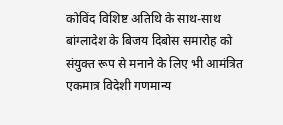कोविंद विशिष्ट अतिथि के साथ-साथ बांग्लादेश के बिजय दिबोस समारोह को संयुक्त रूप से मनाने के लिए भी आमंत्रित एकमात्र विदेशी गणमान्य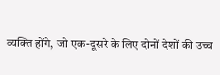व्यक्ति होंगे, जो एक-दूसरे के लिए दोनों देशों की उच्च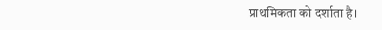प्राथमिकता को दर्शाता है।